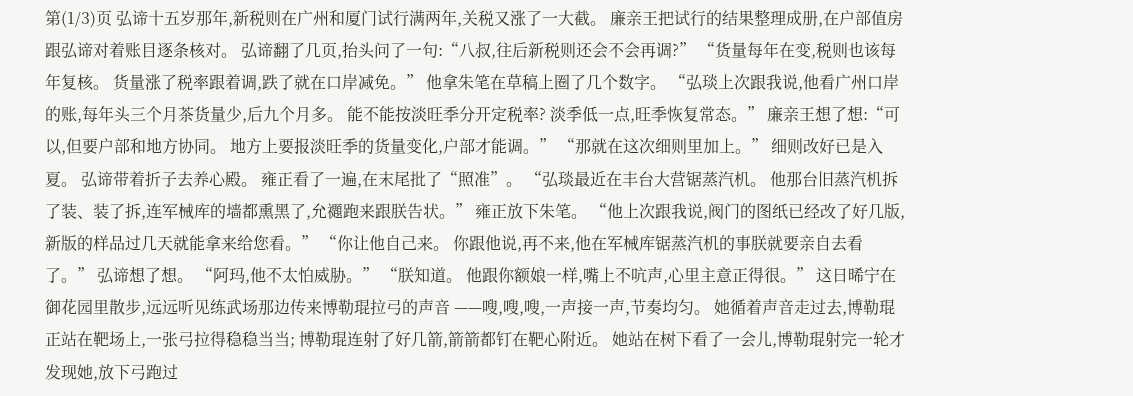第(1/3)页 弘谛十五岁那年,新税则在广州和厦门试行满两年,关税又涨了一大截。 廉亲王把试行的结果整理成册,在户部值房跟弘谛对着账目逐条核对。 弘谛翻了几页,抬头问了一句:“八叔,往后新税则还会不会再调?” “货量每年在变,税则也该每年复核。 货量涨了税率跟着调,跌了就在口岸减免。” 他拿朱笔在草稿上圈了几个数字。 “弘琰上次跟我说,他看广州口岸的账,每年头三个月茶货量少,后九个月多。 能不能按淡旺季分开定税率? 淡季低一点,旺季恢复常态。” 廉亲王想了想:“可以,但要户部和地方协同。 地方上要报淡旺季的货量变化,户部才能调。” “那就在这次细则里加上。” 细则改好已是入夏。 弘谛带着折子去养心殿。 雍正看了一遍,在末尾批了“照准”。 “弘琰最近在丰台大营锯蒸汽机。 他那台旧蒸汽机拆了装、装了拆,连军械库的墙都熏黑了,允禵跑来跟朕告状。” 雍正放下朱笔。 “他上次跟我说,阀门的图纸已经改了好几版,新版的样品过几天就能拿来给您看。” “你让他自己来。 你跟他说,再不来,他在军械库锯蒸汽机的事朕就要亲自去看了。” 弘谛想了想。 “阿玛,他不太怕威胁。” “朕知道。 他跟你额娘一样,嘴上不吭声,心里主意正得很。” 这日晞宁在御花园里散步,远远听见练武场那边传来博勒琨拉弓的声音 ——嗖,嗖,嗖,一声接一声,节奏均匀。 她循着声音走过去,博勒琨正站在靶场上,一张弓拉得稳稳当当; 博勒琨连射了好几箭,箭箭都钉在靶心附近。 她站在树下看了一会儿,博勒琨射完一轮才发现她,放下弓跑过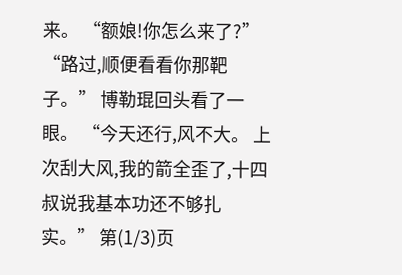来。 “额娘!你怎么来了?” “路过,顺便看看你那靶子。” 博勒琨回头看了一眼。 “今天还行,风不大。 上次刮大风,我的箭全歪了,十四叔说我基本功还不够扎实。” 第(1/3)页